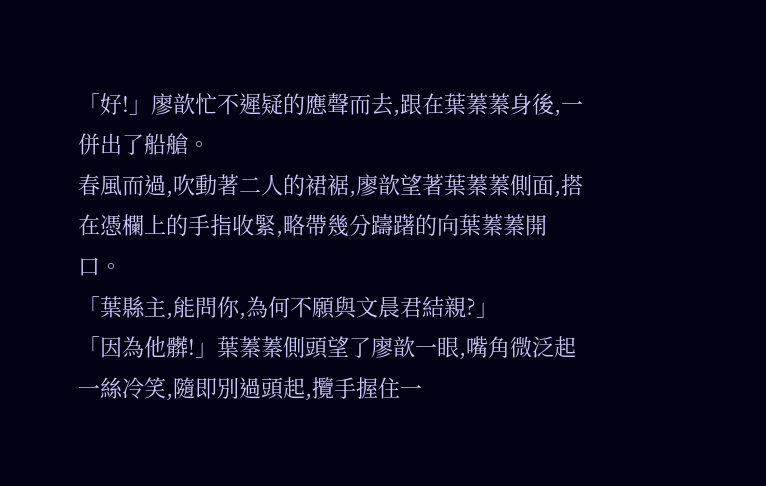「好!」廖歆忙不遲疑的應聲而去,跟在葉蓁蓁身後,一併出了船艙。
春風而過,吹動著二人的裙裾,廖歆望著葉蓁蓁側面,搭在憑欄上的手指收緊,略帶幾分躊躇的向葉蓁蓁開口。
「葉縣主,能問你,為何不願與文晨君結親?」
「因為他髒!」葉蓁蓁側頭望了廖歆一眼,嘴角微泛起一絲冷笑,隨即別過頭起,攬手握住一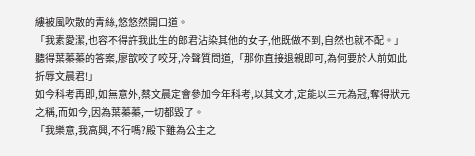縷被風吹散的青絲,悠悠然開口道。
「我素愛潔,也容不得許我此生的郎君沾染其他的女子,他既做不到,自然也就不配。」
聽得葉蓁蓁的答案,廖歆咬了咬牙,冷聲質問道,「那你直接退親即可,為何要於人前如此折辱文晨君!」
如今科考再即,如無意外,蔡文晨定會參加今年科考,以其文才,定能以三元為冠,奪得狀元之稱,而如今,因為葉蓁蓁,一切都毀了。
「我樂意,我高興,不行嗎?殿下雖為公主之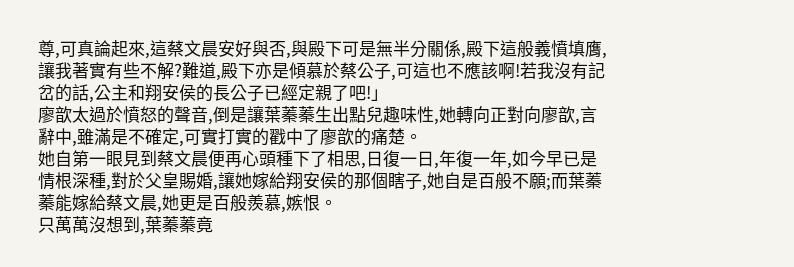尊,可真論起來,這蔡文晨安好與否,與殿下可是無半分關係,殿下這般義憤填膺,讓我著實有些不解?難道,殿下亦是傾慕於蔡公子,可這也不應該啊!若我沒有記岔的話,公主和翔安侯的長公子已經定親了吧!」
廖歆太過於憤怒的聲音,倒是讓葉蓁蓁生出點兒趣味性,她轉向正對向廖歆,言辭中,雖滿是不確定,可實打實的戳中了廖歆的痛楚。
她自第一眼見到蔡文晨便再心頭種下了相思,日復一日,年復一年,如今早已是情根深種,對於父皇賜婚,讓她嫁給翔安侯的那個瞎子,她自是百般不願;而葉蓁蓁能嫁給蔡文晨,她更是百般羨慕,嫉恨。
只萬萬沒想到,葉蓁蓁竟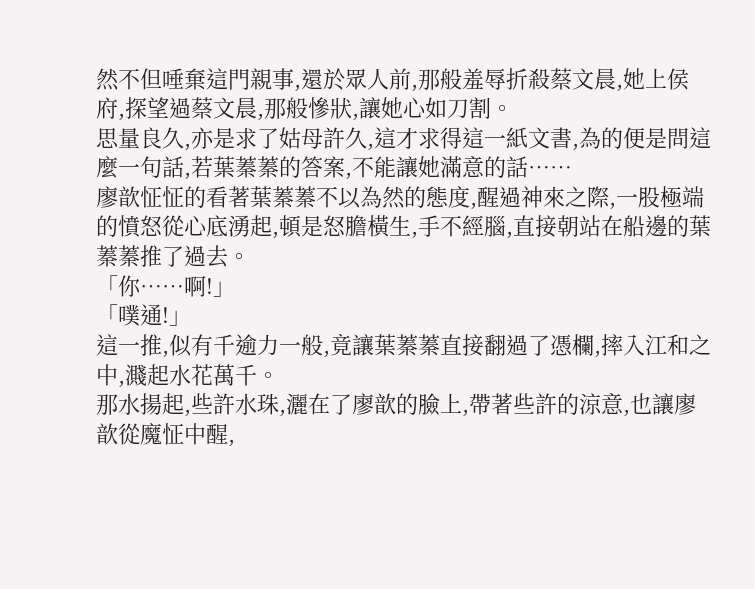然不但唾棄這門親事,還於眾人前,那般羞辱折殺蔡文晨,她上侯府,探望過蔡文晨,那般慘狀,讓她心如刀割。
思量良久,亦是求了姑母許久,這才求得這一紙文書,為的便是問這麼一句話,若葉蓁蓁的答案,不能讓她滿意的話……
廖歆怔怔的看著葉蓁蓁不以為然的態度,醒過神來之際,一股極端的憤怒從心底湧起,頓是怒膽橫生,手不經腦,直接朝站在船邊的葉蓁蓁推了過去。
「你……啊!」
「噗通!」
這一推,似有千逾力一般,竟讓葉蓁蓁直接翻過了憑欄,摔入江和之中,濺起水花萬千。
那水揚起,些許水珠,灑在了廖歆的臉上,帶著些許的涼意,也讓廖歆從魔怔中醒,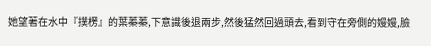她望著在水中『撲楞』的葉蓁蓁,下意識後退兩步,然後猛然回過頭去,看到守在旁側的嫚嫚,臉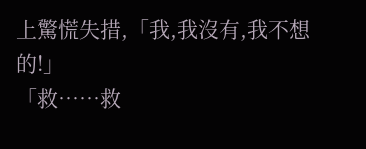上驚慌失措,「我,我沒有,我不想的!」
「救……救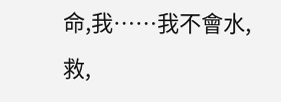命,我……我不會水,救,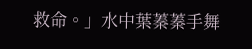救命。」水中葉蓁蓁手舞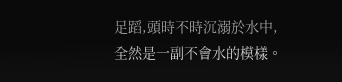足蹈,頭時不時沉溺於水中,全然是一副不會水的模樣。